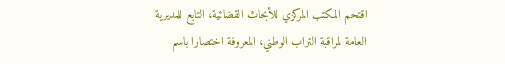اقتحم المكتب المركزي للأبحاث القضائية، التابع للمديرية العامة لمراقبة التراب الوطني، المعروفة اختصارا باسم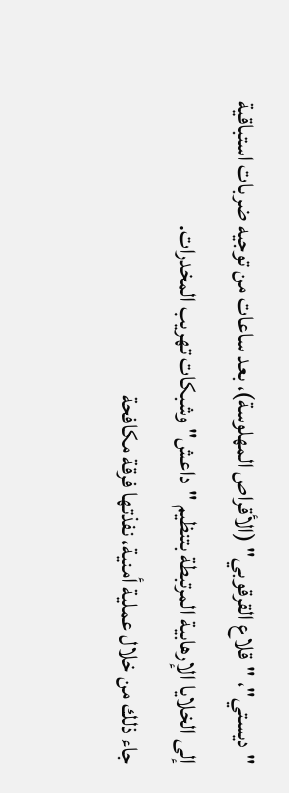"ديستي"، "قلاع القرقوبي" (الأقراص المهلوسة)، بعد ساعات من توجيه ضربات استباقية إلى الخلايا الإرهابية المرتبطة بتنظيم "داعش" وشبكات تهريب المخدرات.
جاء ذلك من خلال عملية أمنية، نفذتها فرقة مكافحة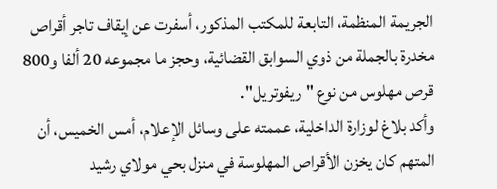الجريمة المنظمة، التابعة للمكتب المذكور، أسفرت عن إيقاف تاجر أقراص مخدرة بالجملة من ذوي السوابق القضائية، وحجز ما مجموعه 20 ألفا و800 قرص مهلوس من نوع "ريفوتريل".
وأكد بلاغ لوزارة الداخلية، عممته على وسائل الإعلام، أمس الخميس، أن المتهم كان يخزن الأقراص المهلوسة في منزل بحي مولاي رشيد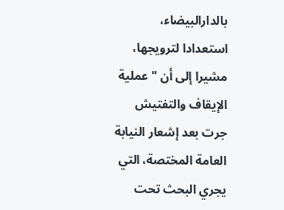بالدارالبيضاء، استعدادا لترويجها، مشيرا إلى أن "عملية الإيقاف والتفتيش جرت بعد إشعار النيابة العامة المختصة، التي يجري البحث تحت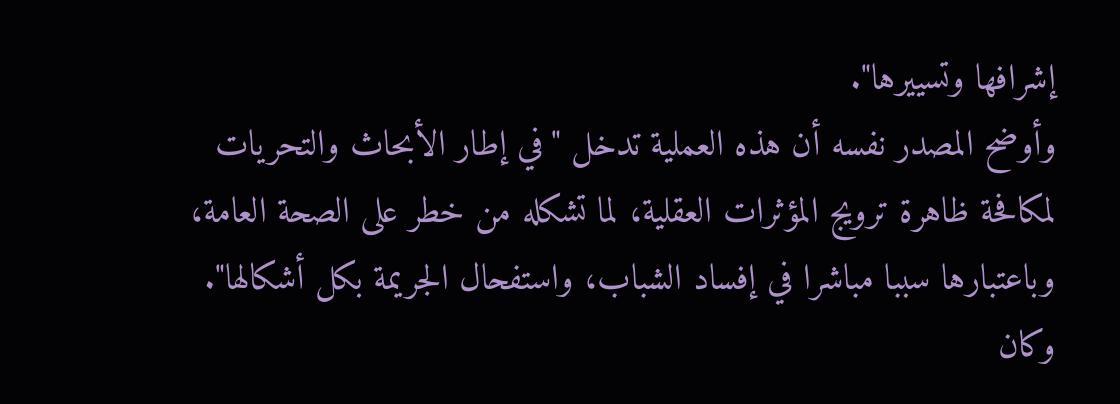إشرافها وتسييرها".
وأوضح المصدر نفسه أن هذه العملية تدخل "في إطار الأبحاث والتحريات لمكافحة ظاهرة ترويج المؤثرات العقلية، لما تشكله من خطر على الصحة العامة، وباعتبارها سببا مباشرا في إفساد الشباب، واستفحال الجريمة بكل أشكالها".
وكان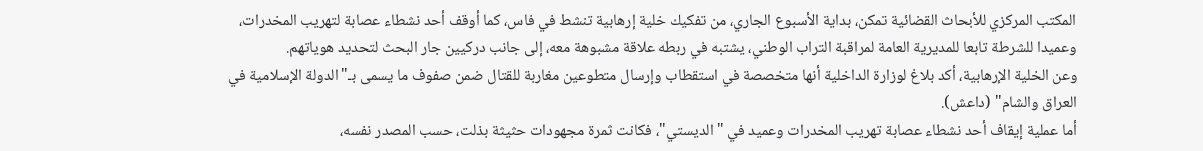المكتب المركزي للأبحاث القضائية تمكن، بداية الأسبوع الجاري، من تفكيك خلية إرهابية تنشط في فاس، كما أوقف أحد نشطاء عصابة لتهريب المخدرات، وعميدا للشرطة تابعا للمديرية العامة لمراقبة التراب الوطني، يشتبه في ربطه علاقة مشبوهة معه، إلى جانب دركيين جار البحث لتحديد هوياتهم.
وعن الخلية الإرهابية، أكد بلاغ لوزارة الداخلية أنها متخصصة في استقطاب وإرسال متطوعين مغاربة للقتال ضمن صفوف ما يسمى بـ"الدولة الإسلامية في العراق والشام" (داعش).
أما عملية إيقاف أحد نشطاء عصابة تهريب المخدرات وعميد في "الديستي"، فكانت ثمرة مجهودات حثيثة بذلت، حسب المصدر نفسه،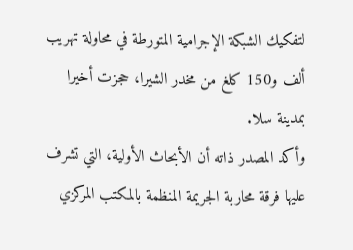لتفكيك الشبكة الإجرامية المتورطة في محاولة تهريب ألف و150 كلغ من مخدر الشيرا، حجزت أخيرا بمدينة سلا.
وأكد المصدر ذاته أن الأبحاث الأولية، التي تشرف عليها فرقة محاربة الجريمة المنظمة بالمكتب المركزي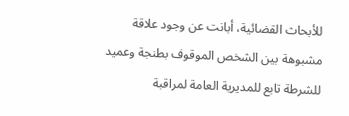للأبحاث القضائية، أبانت عن وجود علاقة مشبوهة بين الشخص الموقوف بطنجة وعميد للشرطة تابع للمديرية العامة لمراقبة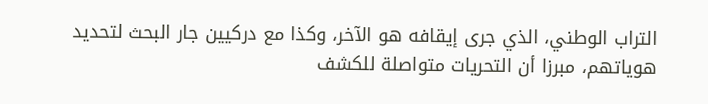التراب الوطني، الذي جرى إيقافه هو الآخر، وكذا مع دركيين جار البحث لتحديد هوياتهم، مبرزا أن التحريات متواصلة للكشف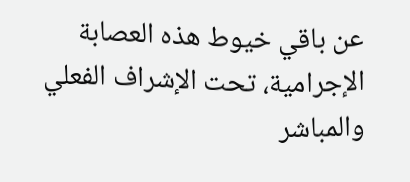عن باقي خيوط هذه العصابة الإجرامية، تحت الإشراف الفعلي والمباشر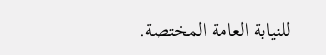للنيابة العامة المختصة.